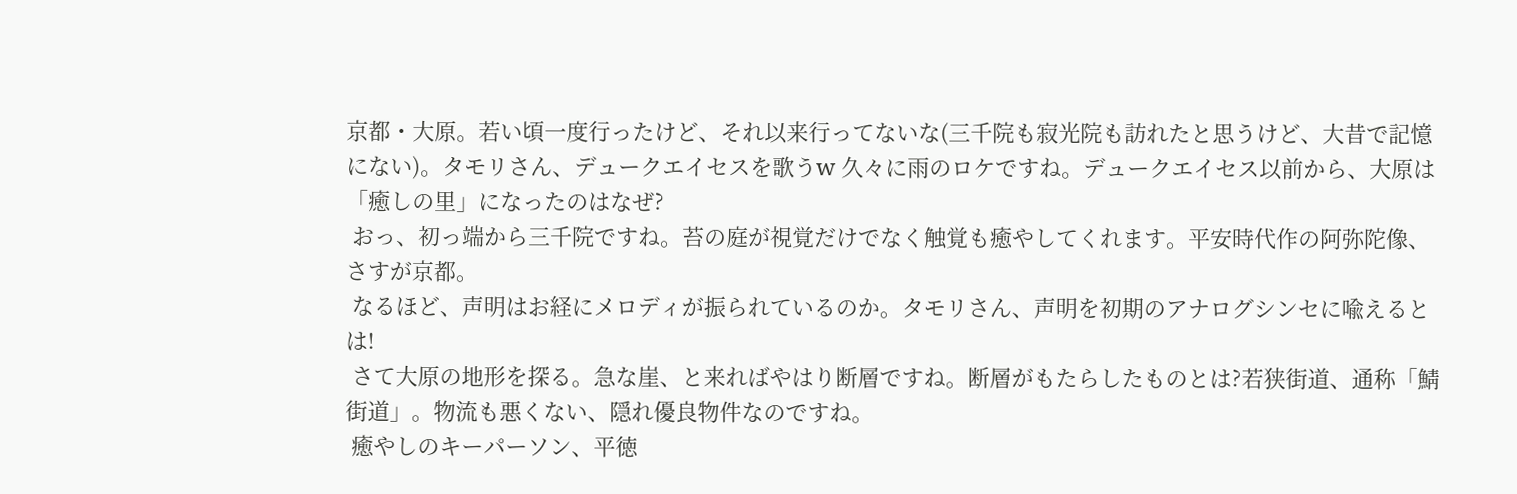京都・大原。若い頃一度行ったけど、それ以来行ってないな(三千院も寂光院も訪れたと思うけど、大昔で記憶にない)。タモリさん、デュークエイセスを歌うw 久々に雨のロケですね。デュークエイセス以前から、大原は「癒しの里」になったのはなぜ?
 おっ、初っ端から三千院ですね。苔の庭が視覚だけでなく触覚も癒やしてくれます。平安時代作の阿弥陀像、さすが京都。
 なるほど、声明はお経にメロディが振られているのか。タモリさん、声明を初期のアナログシンセに喩えるとは!
 さて大原の地形を探る。急な崖、と来ればやはり断層ですね。断層がもたらしたものとは?若狭街道、通称「鯖街道」。物流も悪くない、隠れ優良物件なのですね。
 癒やしのキーパーソン、平徳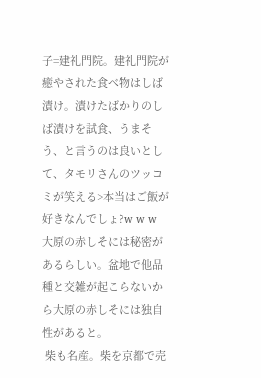子=建礼門院。建礼門院が癒やされた食べ物はしば漬け。漬けたばかりのしば漬けを試食、うまそう、と言うのは良いとして、タモリさんのツッコミが笑える>本当はご飯が好きなんでしょ?w w w
大原の赤しそには秘密があるらしい。盆地で他品種と交雑が起こらないから大原の赤しそには独自性があると。
 柴も名産。柴を京都で売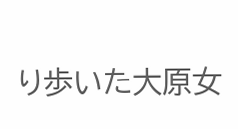り歩いた大原女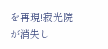を再現!寂光院が消失し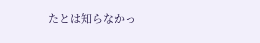たとは知らなかっ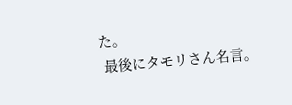た。
 最後にタモリさん名言。